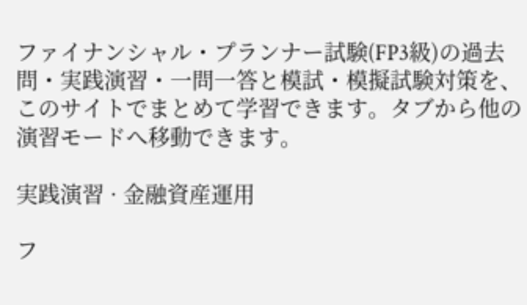ファイナンシャル・プランナー試験(FP3級)の過去問・実践演習・一問一答と模試・模擬試験対策を、このサイトでまとめて学習できます。タブから他の演習モードへ移動できます。

実践演習 · 金融資産運用

フ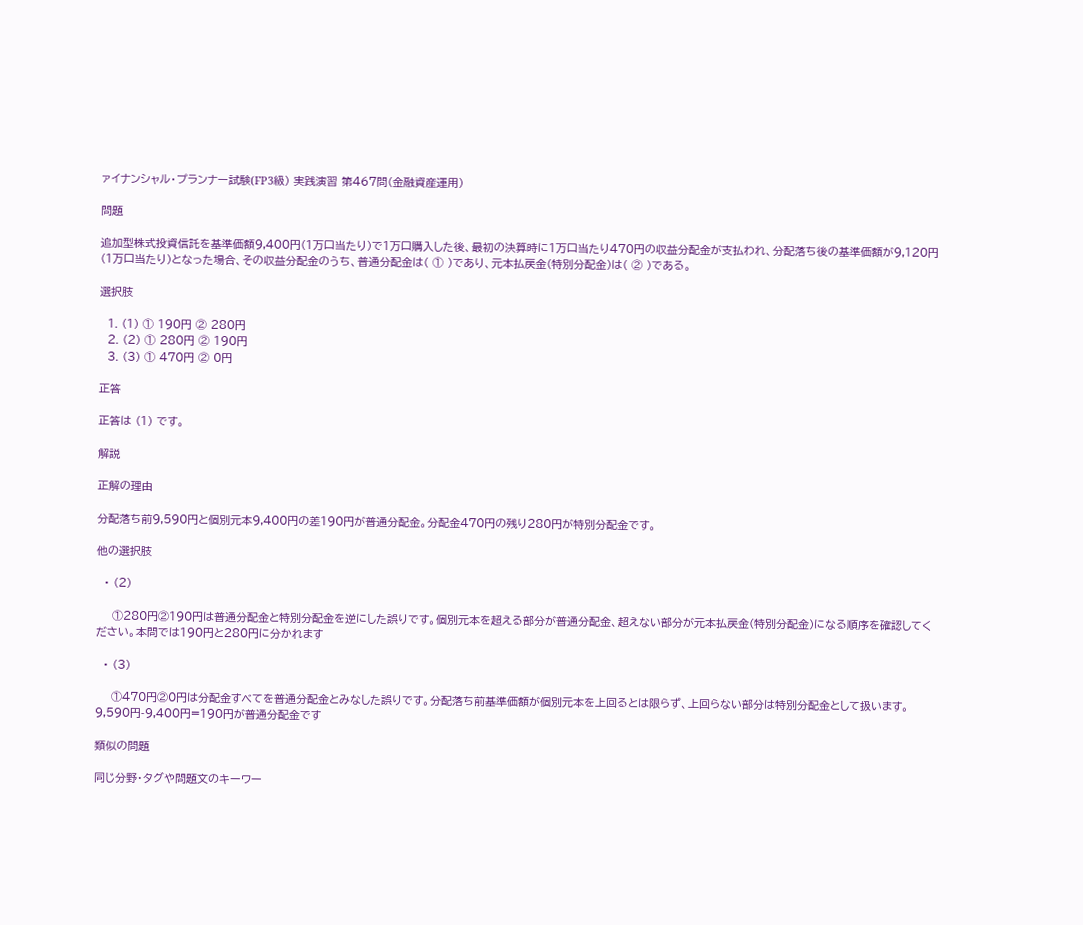ァイナンシャル・プランナー試験(FP3級) 実践演習 第467問(金融資産運用)

問題

追加型株式投資信託を基準価額9,400円(1万口当たり)で1万口購入した後、最初の決算時に1万口当たり470円の収益分配金が支払われ、分配落ち後の基準価額が9,120円(1万口当たり)となった場合、その収益分配金のうち、普通分配金は( ① )であり、元本払戻金(特別分配金)は( ② )である。

選択肢

  1. (1) ① 190円 ② 280円
  2. (2) ① 280円 ② 190円
  3. (3) ① 470円 ② 0円

正答

正答は (1) です。

解説

正解の理由

分配落ち前9,590円と個別元本9,400円の差190円が普通分配金。分配金470円の残り280円が特別分配金です。

他の選択肢

  • (2)

    ①280円②190円は普通分配金と特別分配金を逆にした誤りです。個別元本を超える部分が普通分配金、超えない部分が元本払戻金(特別分配金)になる順序を確認してください。本問では190円と280円に分かれます

  • (3)

    ①470円②0円は分配金すべてを普通分配金とみなした誤りです。分配落ち前基準価額が個別元本を上回るとは限らず、上回らない部分は特別分配金として扱います。9,590円-9,400円=190円が普通分配金です

類似の問題

同じ分野・タグや問題文のキーワー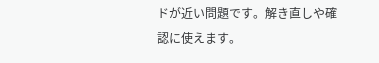ドが近い問題です。解き直しや確認に使えます。